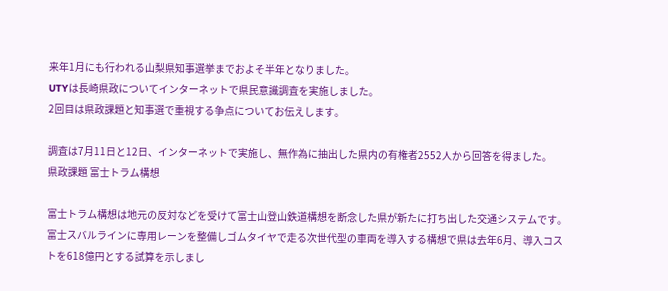来年1月にも行われる山梨県知事選挙までおよそ半年となりました。
UTYは長崎県政についてインターネットで県民意識調査を実施しました。
2回目は県政課題と知事選で重視する争点についてお伝えします。

調査は7月11日と12日、インターネットで実施し、無作為に抽出した県内の有権者2552人から回答を得ました。
県政課題 富士トラム構想

富士トラム構想は地元の反対などを受けて富士山登山鉄道構想を断念した県が新たに打ち出した交通システムです。
富士スバルラインに専用レーンを整備しゴムタイヤで走る次世代型の車両を導入する構想で県は去年6月、導入コストを618億円とする試算を示しまし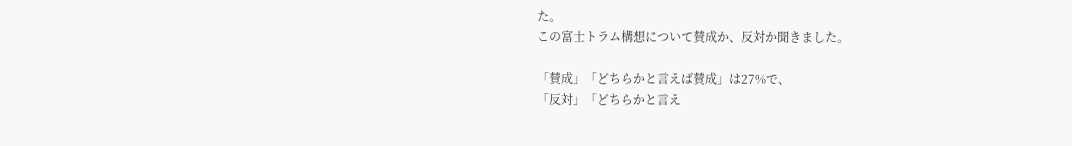た。
この富士トラム構想について賛成か、反対か聞きました。

「賛成」「どちらかと言えば賛成」は27%で、
「反対」「どちらかと言え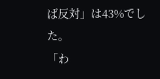ば反対」は43%でした。
「わ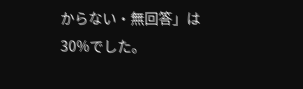からない・無回答」は30%でした。